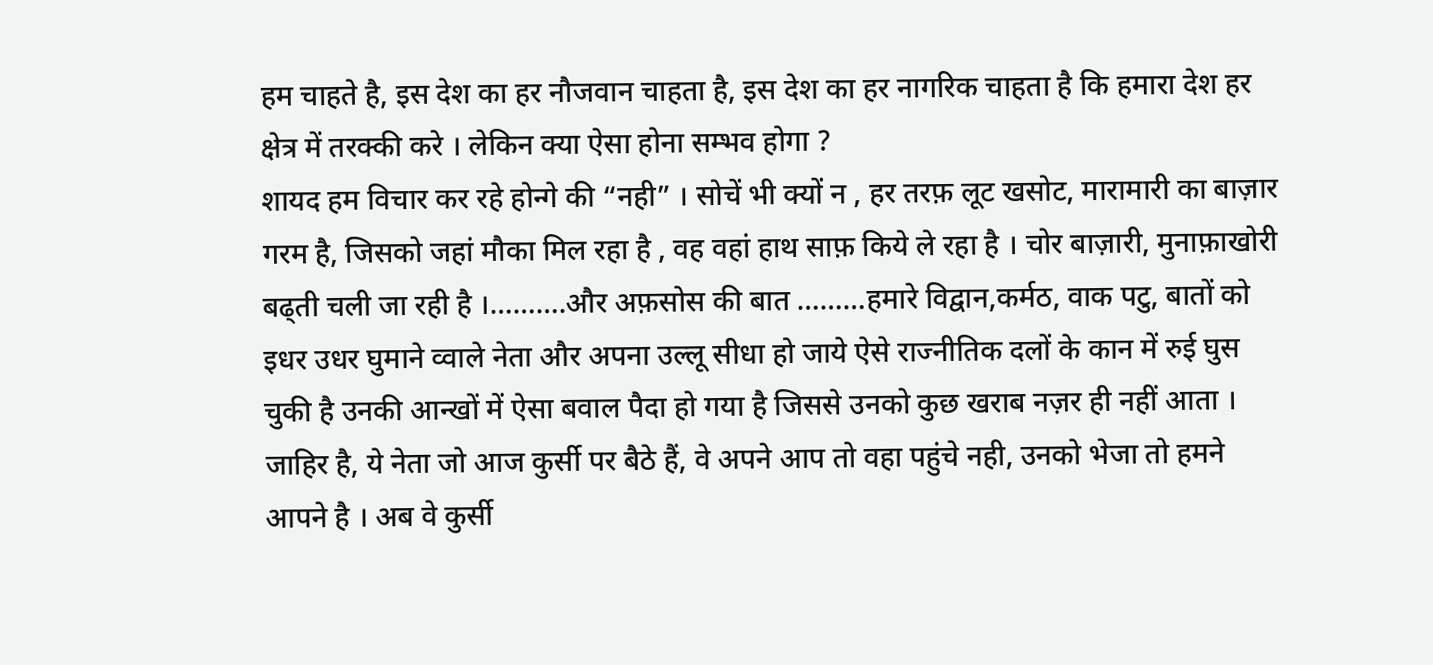हम चाहते है, इस देश का हर नौजवान चाहता है, इस देश का हर नागरिक चाहता है कि हमारा देश हर क्षेत्र में तरक्की करे । लेकिन क्या ऐसा होना सम्भव होगा ?
शायद हम विचार कर रहे होन्गे की “नही” । सोचें भी क्यों न , हर तरफ़ लूट खसोट, मारामारी का बाज़ार गरम है, जिसको जहां मौका मिल रहा है , वह वहां हाथ साफ़ किये ले रहा है । चोर बाज़ारी, मुनाफ़ाखोरी बढ्ती चली जा रही है ।……….और अफ़सोस की बात ………हमारे विद्वान,कर्मठ, वाक पटु, बातों को इधर उधर घुमाने व्वाले नेता और अपना उल्लू सीधा हो जाये ऐसे राज्नीतिक दलों के कान में रुई घुस चुकी है उनकी आन्खों में ऐसा बवाल पैदा हो गया है जिससे उनको कुछ खराब नज़र ही नहीं आता ।
जाहिर है, ये नेता जो आज कुर्सी पर बैठे हैं, वे अपने आप तो वहा पहुंचे नही, उनको भेजा तो हमने आपने है । अब वे कुर्सी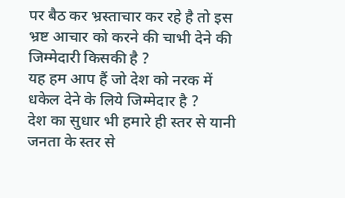पर बैठ कर भ्रस्ताचार कर रहे है तो इस भ्रष्ट आचार को करने की चाभी देने की जिम्मेदारी किसकी है ?
यह हम आप हैं जो देश को नरक में धकेल देने के लिये जिम्मेदार है ?
देश का सुधार भी हमारे ही स्तर से यानी जनता के स्तर से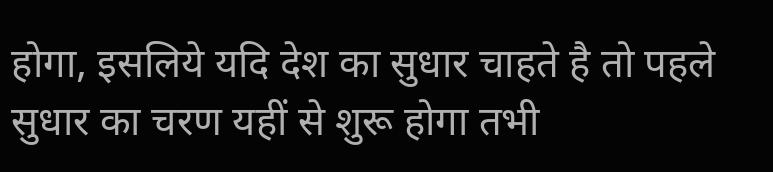होगा, इसलिये यदि देश का सुधार चाहते है तो पहले सुधार का चरण यहीं से शुरू होगा तभी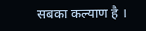सबका कल्याण है ।